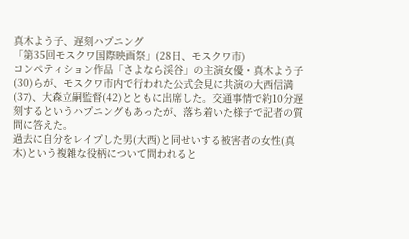真木よう子、遅刻ハプニング
「第35回モスクワ国際映画祭」(28日、モスクワ市)
コンペティション作品「さよなら渓谷」の主演女優・真木よう子(30)らが、モスクワ市内で行われた公式会見に共演の大西信満(37)、大森立嗣監督(42)とともに出席した。交通事情で約10分遅刻するというハプニングもあったが、落ち着いた様子で記者の質問に答えた。
過去に自分をレイプした男(大西)と同せいする被害者の女性(真木)という複雑な役柄について問われると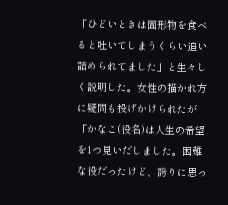「ひどいときは固形物を食べると吐いてしまうくらい追い詰められてました」と生々しく説明した。女性の描かれ方に疑問も投げかけられたが「かなこ(役名)は人生の希望を1つ見いだしました。困難な役だったけど、誇りに思っ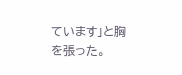ています」と胸を張った。